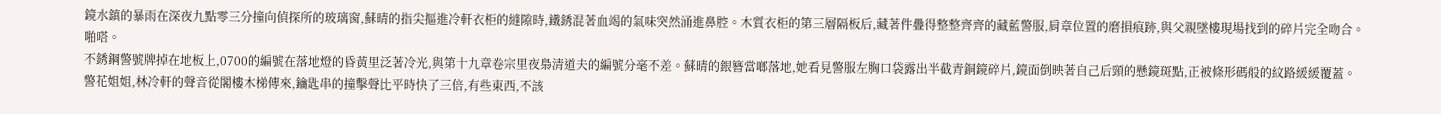鏡水鎮的暴雨在深夜九點零三分撞向偵探所的玻璃窗,蘇晴的指尖摳進冷軒衣柜的縫隙時,鐵銹混著血竭的氣味突然涌進鼻腔。木質衣柜的第三層隔板后,藏著件疊得整整齊齊的藏藍警服,肩章位置的磨損痕跡,與父親墜樓現場找到的碎片完全吻合。
啪嗒。
不銹鋼警號牌掉在地板上,0700的編號在落地燈的昏黃里泛著冷光,與第十九章卷宗里夜梟清道夫的編號分毫不差。蘇晴的銀簪當啷落地,她看見警服左胸口袋露出半截青銅鏡碎片,鏡面倒映著自己后頸的懸鏡斑點,正被條形碼般的紋路緩緩覆蓋。
警花姐姐,林冷軒的聲音從閣樓木梯傳來,鑰匙串的撞擊聲比平時快了三倍,有些東西,不該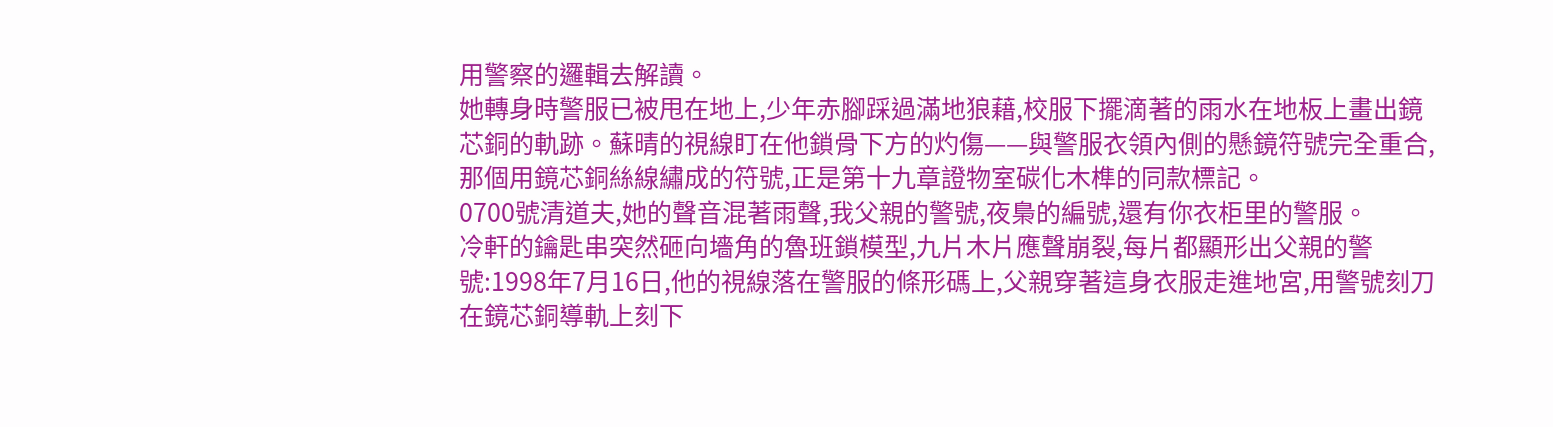用警察的邏輯去解讀。
她轉身時警服已被甩在地上,少年赤腳踩過滿地狼藉,校服下擺滴著的雨水在地板上畫出鏡芯銅的軌跡。蘇晴的視線盯在他鎖骨下方的灼傷——與警服衣領內側的懸鏡符號完全重合,那個用鏡芯銅絲線繡成的符號,正是第十九章證物室碳化木榫的同款標記。
0700號清道夫,她的聲音混著雨聲,我父親的警號,夜梟的編號,還有你衣柜里的警服。
冷軒的鑰匙串突然砸向墻角的魯班鎖模型,九片木片應聲崩裂,每片都顯形出父親的警號:1998年7月16日,他的視線落在警服的條形碼上,父親穿著這身衣服走進地宮,用警號刻刀在鏡芯銅導軌上刻下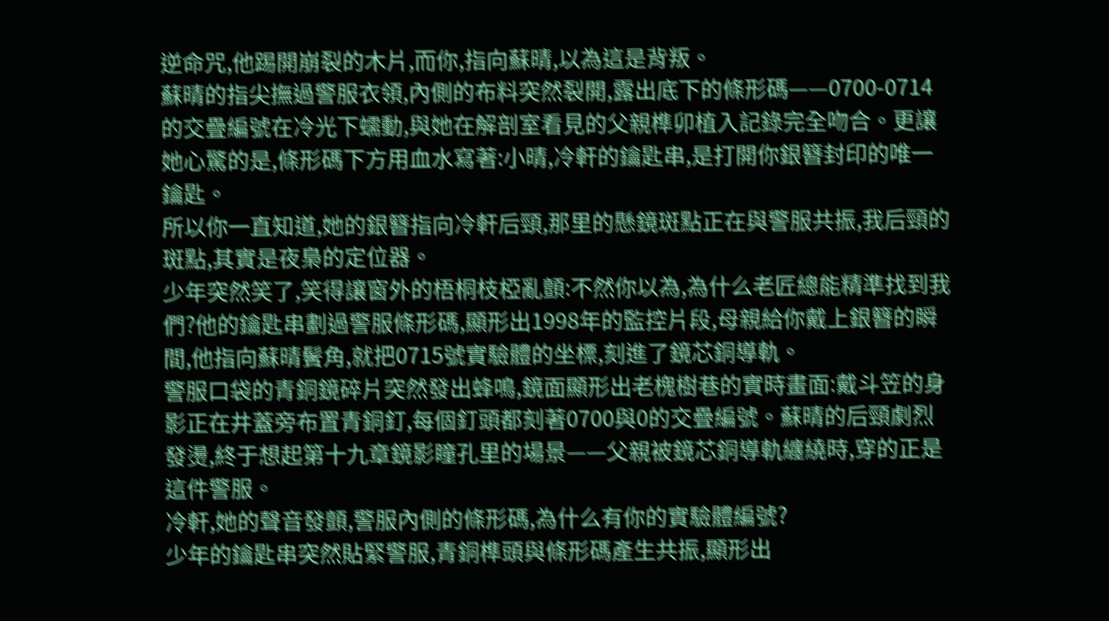逆命咒,他踢開崩裂的木片,而你,指向蘇晴,以為這是背叛。
蘇晴的指尖撫過警服衣領,內側的布料突然裂開,露出底下的條形碼——0700-0714的交疊編號在冷光下蠕動,與她在解剖室看見的父親榫卯植入記錄完全吻合。更讓她心驚的是,條形碼下方用血水寫著:小晴,冷軒的鑰匙串,是打開你銀簪封印的唯一鑰匙。
所以你一直知道,她的銀簪指向冷軒后頸,那里的懸鏡斑點正在與警服共振,我后頸的斑點,其實是夜梟的定位器。
少年突然笑了,笑得讓窗外的梧桐枝椏亂顫:不然你以為,為什么老匠總能精準找到我們?他的鑰匙串劃過警服條形碼,顯形出1998年的監控片段,母親給你戴上銀簪的瞬間,他指向蘇晴鬢角,就把0715號實驗體的坐標,刻進了鏡芯銅導軌。
警服口袋的青銅鏡碎片突然發出蜂鳴,鏡面顯形出老槐樹巷的實時畫面:戴斗笠的身影正在井蓋旁布置青銅釘,每個釘頭都刻著0700與0的交疊編號。蘇晴的后頸劇烈發燙,終于想起第十九章鏡影瞳孔里的場景——父親被鏡芯銅導軌纏繞時,穿的正是這件警服。
冷軒,她的聲音發顫,警服內側的條形碼,為什么有你的實驗體編號?
少年的鑰匙串突然貼緊警服,青銅榫頭與條形碼產生共振,顯形出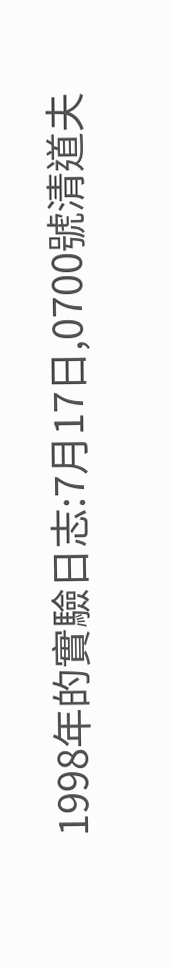1998年的實驗日志:7月17日,0700號清道夫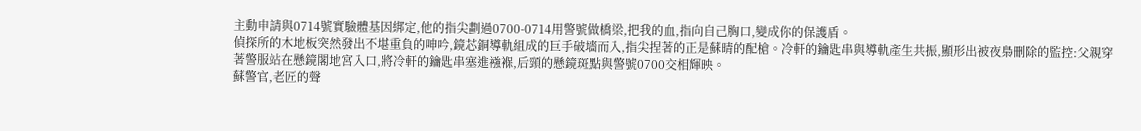主動申請與0714號實驗體基因綁定,他的指尖劃過0700-0714用警號做橋梁,把我的血,指向自己胸口,變成你的保護盾。
偵探所的木地板突然發出不堪重負的呻吟,鏡芯銅導軌組成的巨手破墻而入,指尖捏著的正是蘇晴的配槍。冷軒的鑰匙串與導軌產生共振,顯形出被夜梟刪除的監控:父親穿著警服站在懸鏡閣地宮入口,將冷軒的鑰匙串塞進襁褓,后頸的懸鏡斑點與警號0700交相輝映。
蘇警官,老匠的聲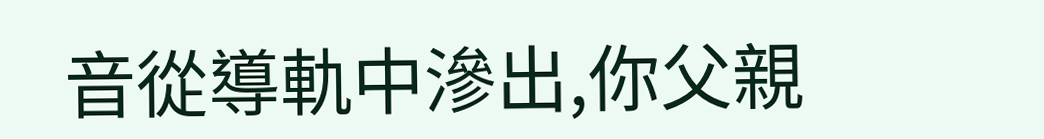音從導軌中滲出,你父親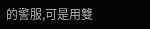的警服,可是用雙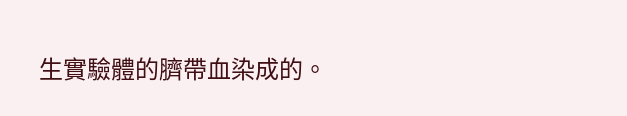生實驗體的臍帶血染成的。